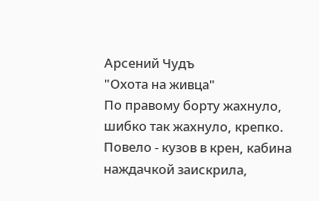Арсений Чудъ
"Охота на живца"
По правому борту жахнуло, шибко так жахнуло, крепко. Повело - кузов в крен, кабина наждачкой заискрила,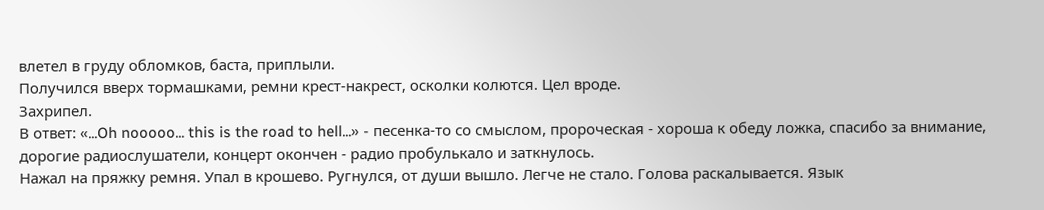влетел в груду обломков, баста, приплыли.
Получился вверх тормашками, ремни крест-накрест, осколки колются. Цел вроде.
Захрипел.
В ответ: «...Oh nooooo... this is the road to hell...» - песенка-то со смыслом, пророческая - хороша к обеду ложка, спасибо за внимание, дорогие радиослушатели, концерт окончен - радио пробулькало и заткнулось.
Нажал на пряжку ремня. Упал в крошево. Ругнулся, от души вышло. Легче не стало. Голова раскалывается. Язык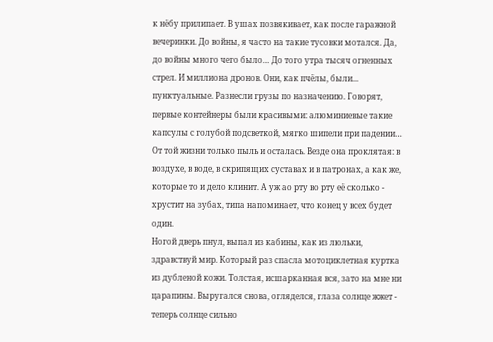к нёбу прилипает. В ушах позвякивает, как после гаражной вечеринки. До войны, я часто на такие тусовки мотался. Да, до войны много чего было… До того утра тысяч огненных стрел. И миллиона дронов. Они, как пчёлы, были... пунктуальные. Разнесли грузы по назначению. Говорят, первые контейнеры были красивыми: алюминиевые такие капсулы с голубой подсветкой, мягко шипели при падении… От той жизни только пыль и осталась. Везде она проклятая: в воздухе, в воде, в скрипящих суставах и в патронах, а как же, которые то и дело клинит. А уж ао рту во рту её сколько - хрустит на зубах, типа напоминает, что конец у всех будет один.
Ногой дверь пнул, выпал из кабины, как из люльки, здравствуй мир. Который раз спасла мотоциклетная куртка из дубленой кожи. Толстая, исшарканная вся, зато на мне ни царапины. Выругался снова, огляделся, глаза солнце жжет - теперь солнце сильно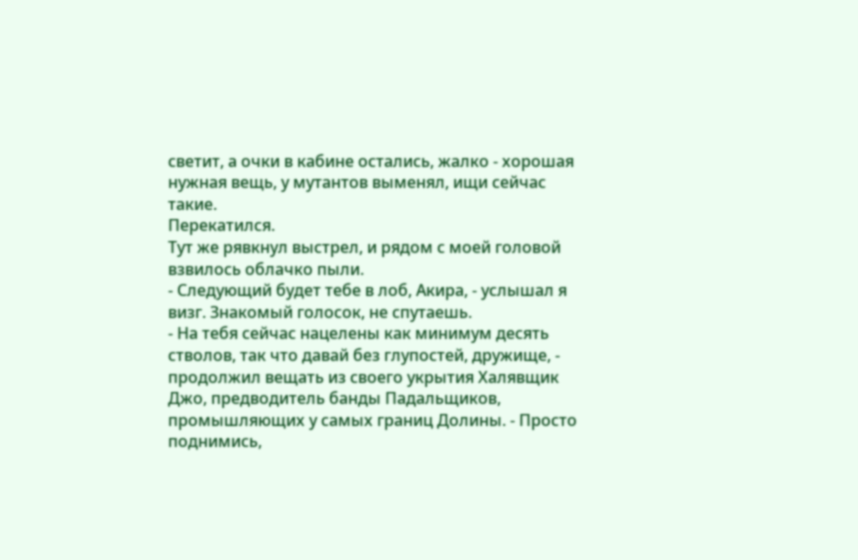светит, а очки в кабине остались, жалко - хорошая нужная вещь, у мутантов выменял, ищи сейчас такие.
Перекатился.
Тут же рявкнул выстрел, и рядом с моей головой взвилось облачко пыли.
- Следующий будет тебе в лоб, Акира, - услышал я визг. Знакомый голосок, не cпутаешь.
- На тебя сейчас нацелены как минимум десять стволов, так что давай без глупостей, дружище, - продолжил вещать из своего укрытия Халявщик Джо, предводитель банды Падальщиков, промышляющих у самых границ Долины. - Просто поднимись,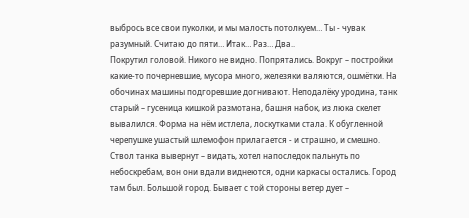выбрось все свои пуколки, и мы малость потолкуем… Ты - чувак разумный. Считаю до пяти… Итак… Раз… Два..
Покрутил головой. Никого не видно. Попрятались. Вокруг – постройки какие-то почерневшие, мусора много, железяки валяются, ошмётки. На обочинах машины подгоревшие догнивают. Неподалёку уродина, танк старый – гусеница кишкой размотана, башня набок, из люка скелет вывалился. Форма на нём истлела, лоскутками стала. К обугленной черепушке ушастый шлемофон прилагается - и страшно, и смешно. Ствол танка вывернут – видать, хотел напоследок пальнуть по небоскребам, вон они вдали виднеются, одни каркасы остались. Город там был. Большой город. Бывает с той стороны ветер дует –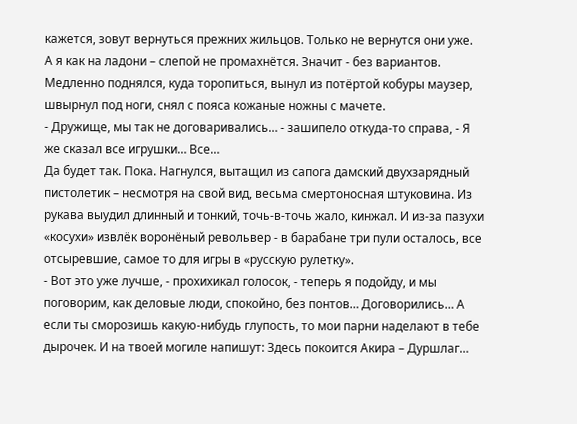кажется, зовут вернуться прежних жильцов. Только не вернутся они уже.
А я как на ладони – слепой не промахнётся. Значит - без вариантов.
Медленно поднялся, куда торопиться, вынул из потёртой кобуры маузер, швырнул под ноги, снял с пояса кожаные ножны с мачете.
- Дружище, мы так не договаривались… - зашипело откуда-то справа, - Я же сказал все игрушки… Все…
Да будет так. Пока. Нагнулся, вытащил из сапога дамский двухзарядный пистолетик – несмотря на свой вид, весьма смертоносная штуковина. Из рукава выудил длинный и тонкий, точь-в-точь жало, кинжал. И из-за пазухи «косухи» извлёк воронёный револьвер - в барабане три пули осталось, все отсыревшие, самое то для игры в «русскую рулетку».
- Вот это уже лучше, - прохихикал голосок, - теперь я подойду, и мы поговорим, как деловые люди, спокойно, без понтов… Договорились… А если ты сморозишь какую-нибудь глупость, то мои парни наделают в тебе дырочек. И на твоей могиле напишут: Здесь покоится Акира – Дуршлаг…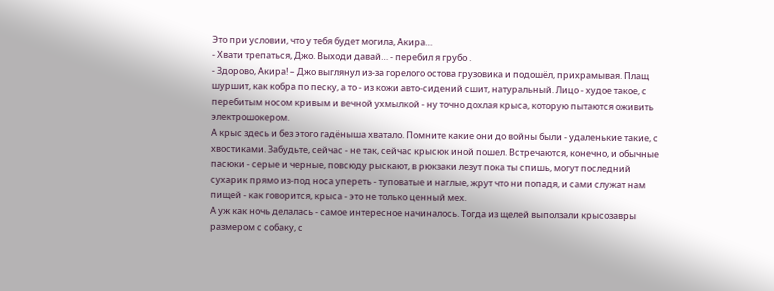Это при условии, что у тебя будет могила, Акира…
- Хвати трепаться, Джо. Выходи давай… - перебил я грубо .
- Здорово, Акира! – Джо выглянул из-за горелого остова грузовика и подошёл, прихрамывая. Плащ шуршит, как кобра по песку, а то - из кожи авто-сидений сшит, натуральный. Лицо - худое такое, с перебитым носом кривым и вечной ухмылкой - ну точно дохлая крыса, которую пытаются оживить электрошокером.
А крыс здесь и без этого гадёныша хватало. Помните какие они до войны были - удаленькие такие, с хвостиками. Забудьте, сейчас - не так, сейчас крысюк иной пошел. Встречаются, конечно, и обычные пасюки - серые и черные, повсюду рыскают, в рюкзаки лезут пока ты спишь, могут последний сухарик прямо из-под носа упереть - туповатые и наглые, жрут что ни попадя, и сами служат нам пищей - как говорится, крыса - это не только ценный мех.
А уж как ночь делалась - самое интересное начиналось. Тогда из щелей выползали крысозавры размером с собаку, с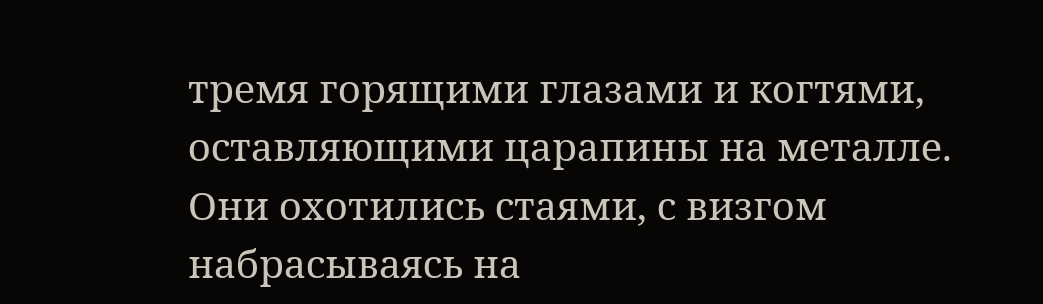тремя горящими глазами и когтями, оставляющими царапины на металле. Они охотились стаями, с визгом набрасываясь на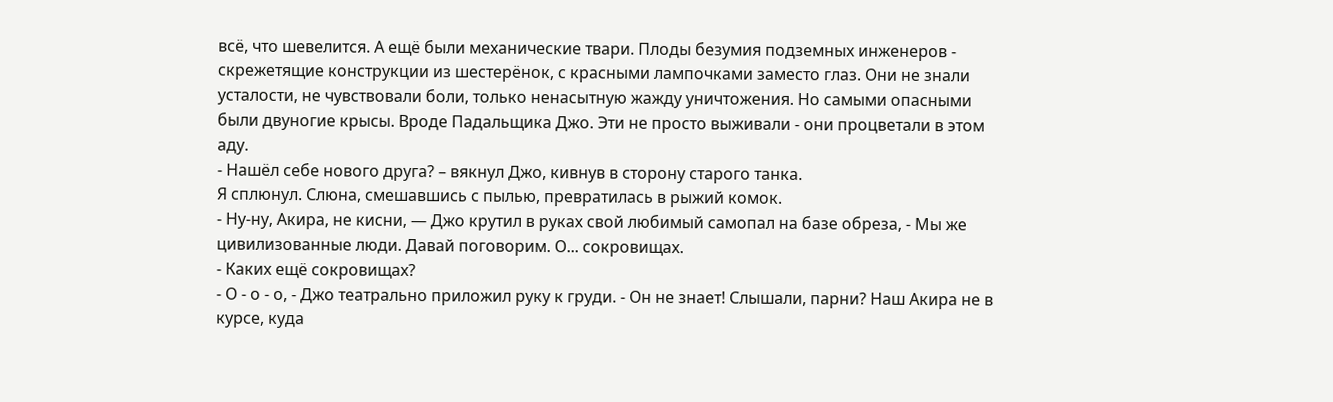всё, что шевелится. А ещё были механические твари. Плоды безумия подземных инженеров - скрежетящие конструкции из шестерёнок, с красными лампочками заместо глаз. Они не знали усталости, не чувствовали боли, только ненасытную жажду уничтожения. Но самыми опасными были двуногие крысы. Вроде Падальщика Джо. Эти не просто выживали - они процветали в этом аду.
- Нашёл себе нового друга? – вякнул Джо, кивнув в сторону старого танка.
Я сплюнул. Слюна, смешавшись с пылью, превратилась в рыжий комок.
- Ну-ну, Акира, не кисни, — Джо крутил в руках свой любимый самопал на базе обреза, - Мы же цивилизованные люди. Давай поговорим. О... сокровищах.
- Каких ещё сокровищах?
- О - о - о, - Джо театрально приложил руку к груди. - Он не знает! Слышали, парни? Наш Акира не в курсе, куда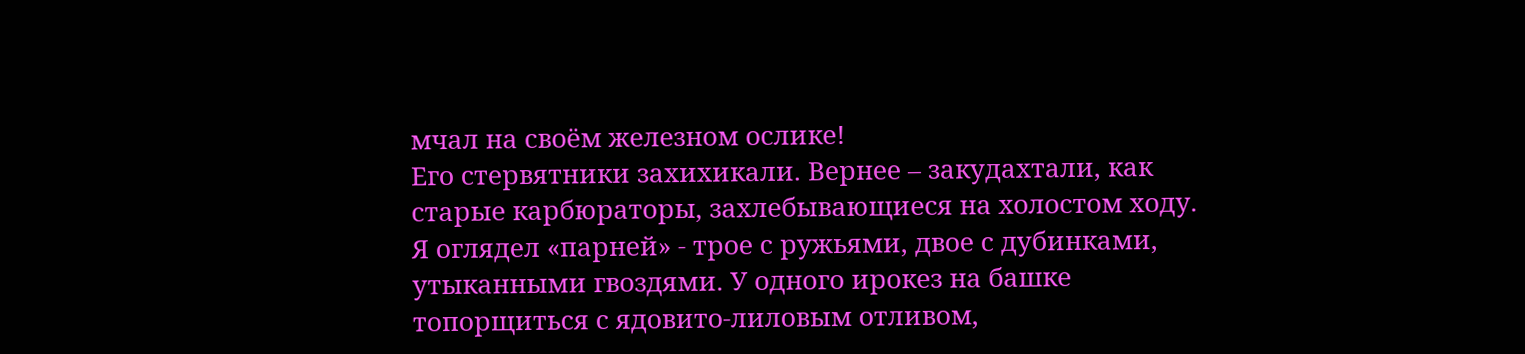мчал на своём железном ослике!
Его стервятники захихикали. Вернее – закудахтали, как старые карбюраторы, захлебывающиеся на холостом ходу.
Я оглядел «парней» - трое с ружьями, двое с дубинками, утыканными гвоздями. У одного ирокез на башке топорщиться с ядовито-лиловым отливом,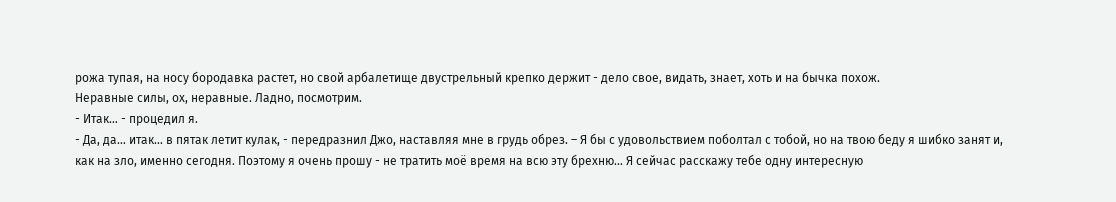рожа тупая, на носу бородавка растет, но свой арбалетище двустрельный крепко держит - дело свое, видать, знает, хоть и на бычка похож.
Неравные силы, ох, неравные. Ладно, посмотрим.
- Итак… - процедил я.
- Да, да… итак… в пятак летит кулак, - передразнил Джо, наставляя мне в грудь обрез. – Я бы с удовольствием поболтал с тобой, но на твою беду я шибко занят и, как на зло, именно сегодня. Поэтому я очень прошу - не тратить моё время на всю эту брехню... Я сейчас расскажу тебе одну интересную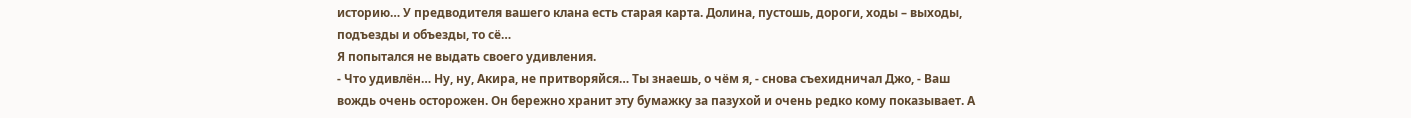историю… У предводителя вашего клана есть старая карта. Долина, пустошь, дороги, ходы – выходы, подъезды и объезды, то сё…
Я попытался не выдать своего удивления.
- Что удивлён… Ну, ну, Акира, не притворяйся… Ты знаешь, о чём я, - снова съехидничал Джо, - Ваш вождь очень осторожен. Он бережно хранит эту бумажку за пазухой и очень редко кому показывает. А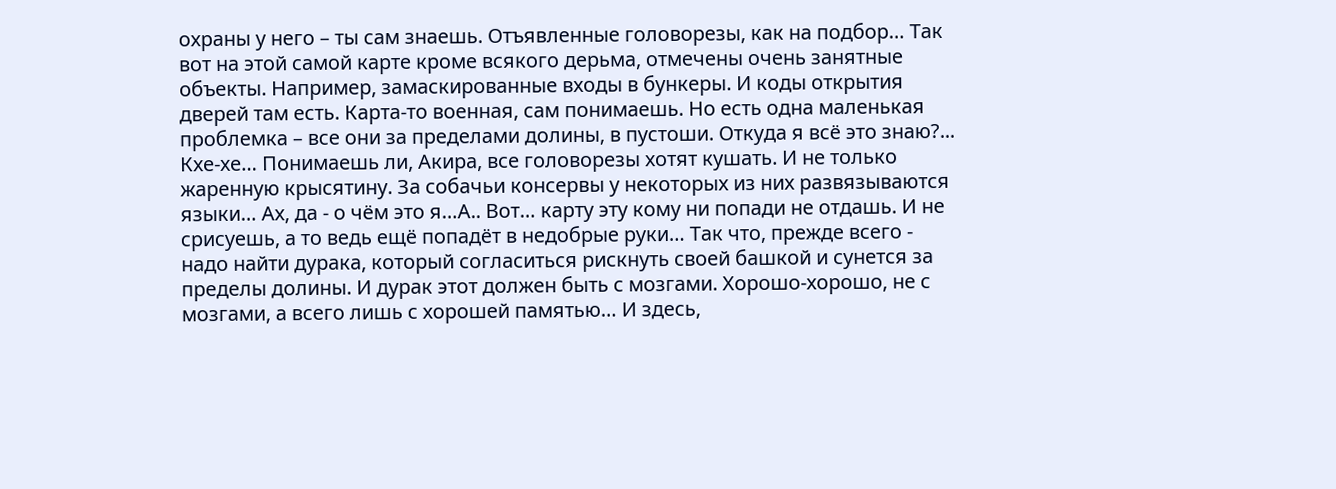охраны у него – ты сам знаешь. Отъявленные головорезы, как на подбор… Так вот на этой самой карте кроме всякого дерьма, отмечены очень занятные объекты. Например, замаскированные входы в бункеры. И коды открытия дверей там есть. Карта-то военная, сам понимаешь. Но есть одна маленькая проблемка – все они за пределами долины, в пустоши. Откуда я всё это знаю?... Кхе-хе… Понимаешь ли, Акира, все головорезы хотят кушать. И не только жаренную крысятину. За собачьи консервы у некоторых из них развязываются языки… Ах, да - о чём это я…А.. Вот… карту эту кому ни попади не отдашь. И не срисуешь, а то ведь ещё попадёт в недобрые руки… Так что, прежде всего - надо найти дурака, который согласиться рискнуть своей башкой и сунется за пределы долины. И дурак этот должен быть с мозгами. Хорошо-хорошо, не с мозгами, а всего лишь с хорошей памятью… И здесь,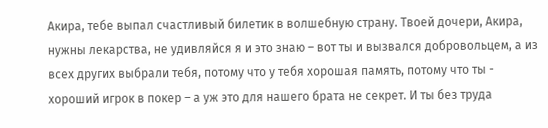Акира, тебе выпал счастливый билетик в волшебную страну. Твоей дочери, Акира, нужны лекарства, не удивляйся я и это знаю – вот ты и вызвался добровольцем, а из всех других выбрали тебя, потому что у тебя хорошая память, потому что ты - хороший игрок в покер – а уж это для нашего брата не секрет. И ты без труда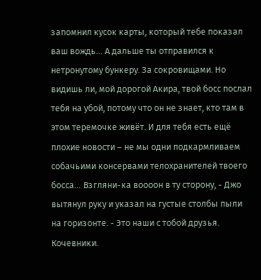запомнил кусок карты, который тебе показал ваш вождь… А дальше ты отправился к нетронутому бункеру. За сокровищами. Но видишь ли, мой дорогой Акира, твой босс послал тебя на убой, потому что он не знает, кто там в этом теремочке живёт. И для тебя есть ещё плохие новости – не мы одни подкармливаем собачьими консервами телохранителей твоего босса… Взгляни-ка воооон в ту сторону, - Джо вытянул руку и указал на густые столбы пыли на горизонте. - Это наши с тобой друзья. Кочевники.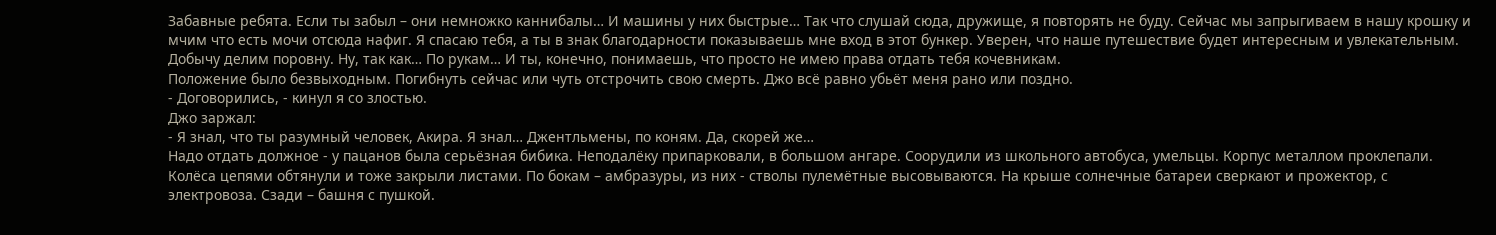Забавные ребята. Если ты забыл – они немножко каннибалы… И машины у них быстрые… Так что слушай сюда, дружище, я повторять не буду. Сейчас мы запрыгиваем в нашу крошку и мчим что есть мочи отсюда нафиг. Я спасаю тебя, а ты в знак благодарности показываешь мне вход в этот бункер. Уверен, что наше путешествие будет интересным и увлекательным. Добычу делим поровну. Ну, так как… По рукам… И ты, конечно, понимаешь, что просто не имею права отдать тебя кочевникам.
Положение было безвыходным. Погибнуть сейчас или чуть отстрочить свою смерть. Джо всё равно убьёт меня рано или поздно.
- Договорились, - кинул я со злостью.
Джо заржал:
- Я знал, что ты разумный человек, Акира. Я знал… Джентльмены, по коням. Да, скорей же…
Надо отдать должное - у пацанов была серьёзная бибика. Неподалёку припарковали, в большом ангаре. Соорудили из школьного автобуса, умельцы. Корпус металлом проклепали. Колёса цепями обтянули и тоже закрыли листами. По бокам – амбразуры, из них - стволы пулемётные высовываются. На крыше солнечные батареи сверкают и прожектор, с электровоза. Сзади – башня с пушкой.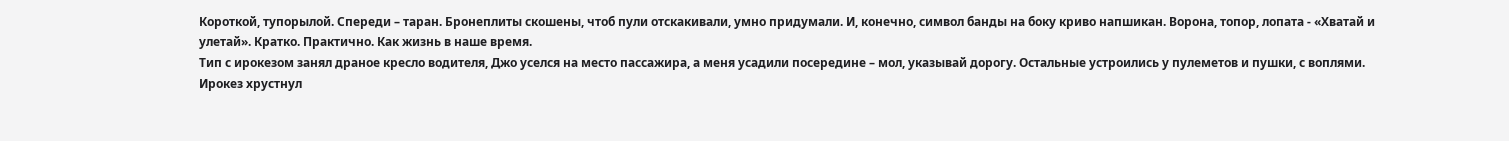Короткой, тупорылой. Спереди – таран. Бронеплиты скошены, чтоб пули отскакивали, умно придумали. И, конечно, символ банды на боку криво напшикан. Ворона, топор, лопата - «Хватай и улетай». Кратко. Практично. Как жизнь в наше время.
Тип с ирокезом занял драное кресло водителя, Джо уселся на место пассажира, а меня усадили посередине – мол, указывай дорогу. Остальные устроились у пулеметов и пушки, с воплями.
Ирокез хрустнул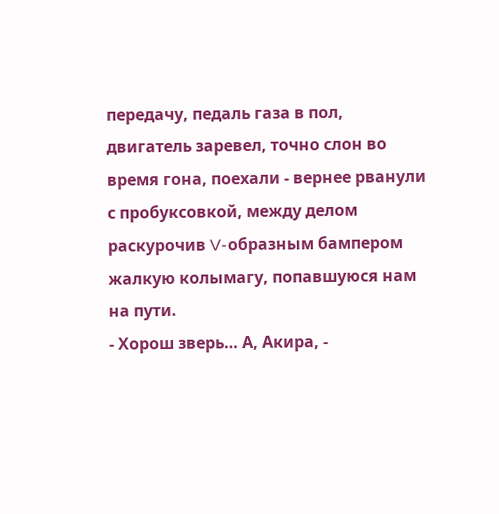передачу, педаль газа в пол, двигатель заревел, точно слон во время гона, поехали - вернее рванули с пробуксовкой, между делом раскурочив V-образным бампером жалкую колымагу, попавшуюся нам на пути.
- Хорош зверь… А, Акира, -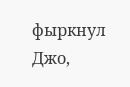фыркнул Джо,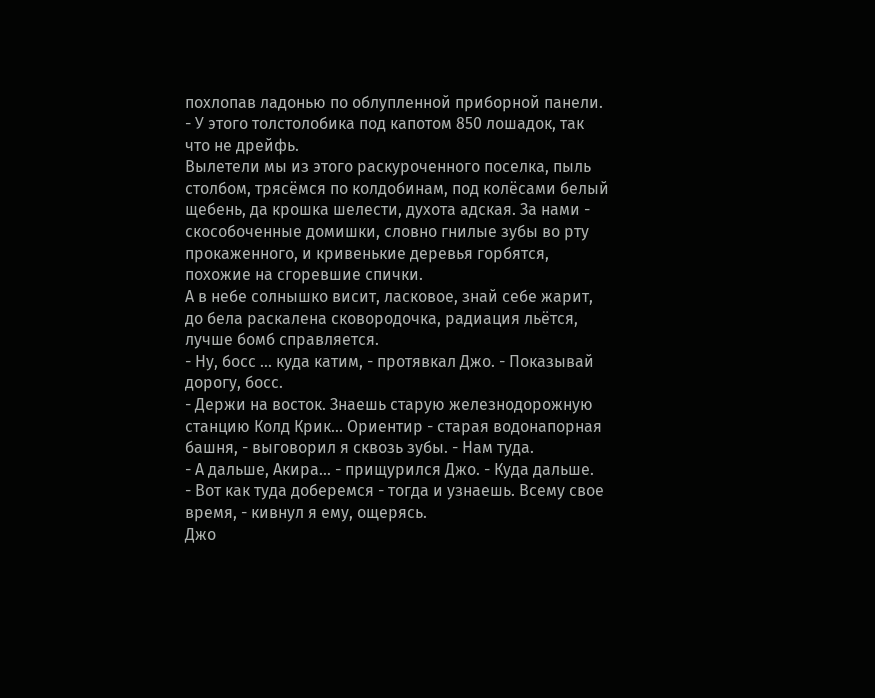похлопав ладонью по облупленной приборной панели. - У этого толстолобика под капотом 850 лошадок, так что не дрейфь.
Вылетели мы из этого раскуроченного поселка, пыль столбом, трясёмся по колдобинам, под колёсами белый щебень, да крошка шелести, духота адская. За нами - скособоченные домишки, словно гнилые зубы во рту прокаженного, и кривенькие деревья горбятся, похожие на сгоревшие спички.
А в небе солнышко висит, ласковое, знай себе жарит, до бела раскалена сковородочка, радиация льётся, лучше бомб справляется.
- Ну, босс ... куда катим, - протявкал Джо. - Показывай дорогу, босс.
- Держи на восток. Знаешь старую железнодорожную станцию Колд Крик... Ориентир - старая водонапорная башня, - выговорил я сквозь зубы. - Нам туда.
- А дальше, Акира... - прищурился Джо. - Куда дальше.
- Вот как туда доберемся - тогда и узнаешь. Всему свое время, - кивнул я ему, ощерясь.
Джо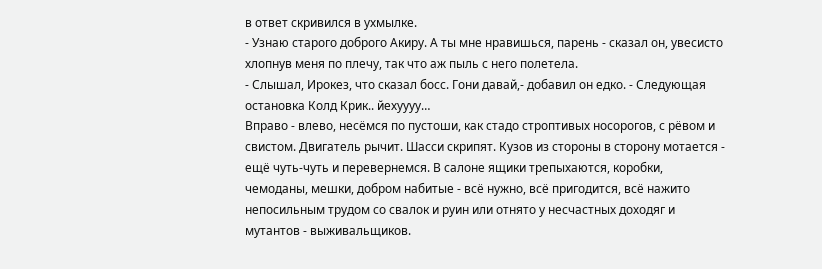в ответ скривился в ухмылке.
- Узнаю старого доброго Акиру. А ты мне нравишься, парень - сказал он, увесисто хлопнув меня по плечу, так что аж пыль с него полетела.
- Слышал, Ирокез, что сказал босс. Гони давай,- добавил он едко. - Следующая остановка Колд Крик.. йехуууу…
Вправо - влево, несёмся по пустоши, как стадо строптивых носорогов, с рёвом и свистом. Двигатель рычит. Шасси скрипят. Кузов из стороны в сторону мотается - ещё чуть-чуть и перевернемся. В салоне ящики трепыхаются, коробки, чемоданы, мешки, добром набитые - всё нужно, всё пригодится, всё нажито непосильным трудом со свалок и руин или отнято у несчастных доходяг и мутантов - выживальщиков.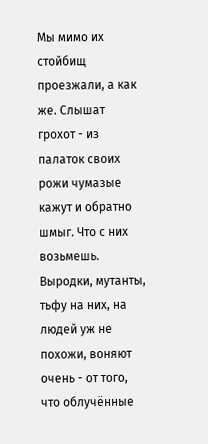Мы мимо их стойбищ проезжали, а как же. Слышат грохот - из палаток своих рожи чумазые кажут и обратно шмыг. Что с них возьмешь. Выродки, мутанты, тьфу на них, на людей уж не похожи, воняют очень - от того, что облучённые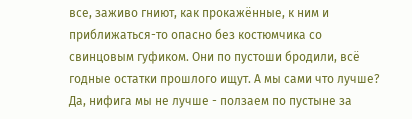все, заживо гниют, как прокажённые, к ним и приближаться-то опасно без костюмчика со свинцовым гуфиком. Они по пустоши бродили, всё годные остатки прошлого ищут. А мы сами что лучше? Да, нифига мы не лучше - ползаем по пустыне за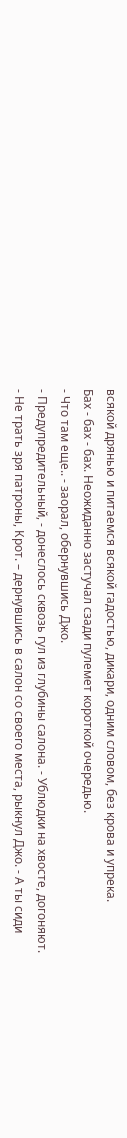всякой дрянью и питаемся всякой гадостью, дикари, одним словом, без крова и упрека.
Бах - бах - бах. Неожиданно застучал сзади пулемет короткой очередью.
- Что там еще.. - заорал, обернувшись Джо.
- Предупредительный, - донеслось сквозь гул из глубины салона. - Ублюдки на хвосте, догоняют.
- Не трать зря патроны, Крот. – дернувшись в салон со своего места, рыкнул Джо. - А ты сиди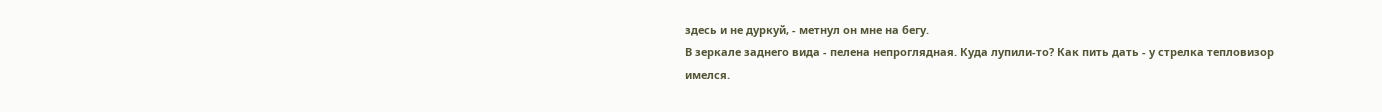здесь и не дуркуй, - метнул он мне на бегу.
В зеркале заднего вида - пелена непроглядная. Куда лупили-то? Как пить дать - у стрелка тепловизор имелся.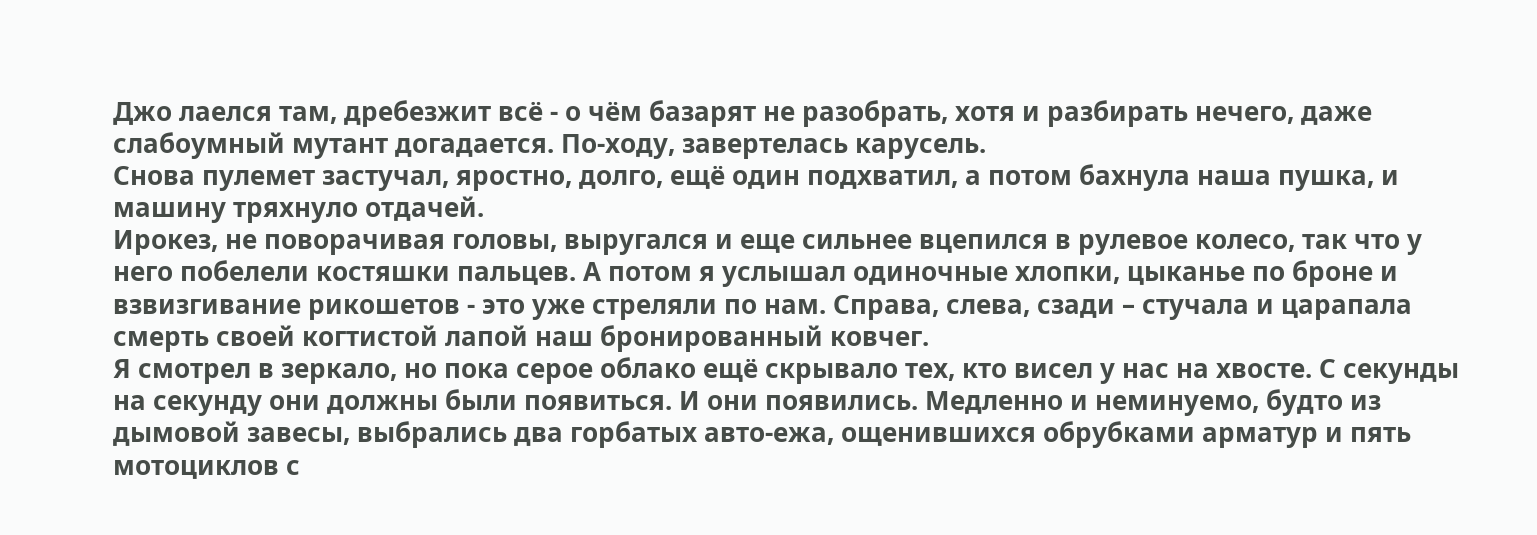Джо лаелся там, дребезжит всё - о чём базарят не разобрать, хотя и разбирать нечего, даже слабоумный мутант догадается. По-ходу, завертелась карусель.
Снова пулемет застучал, яростно, долго, ещё один подхватил, а потом бахнула наша пушка, и машину тряхнуло отдачей.
Ирокез, не поворачивая головы, выругался и еще сильнее вцепился в рулевое колесо, так что у него побелели костяшки пальцев. А потом я услышал одиночные хлопки, цыканье по броне и взвизгивание рикошетов - это уже стреляли по нам. Справа, слева, сзади – стучала и царапала смерть своей когтистой лапой наш бронированный ковчег.
Я смотрел в зеркало, но пока серое облако ещё скрывало тех, кто висел у нас на хвосте. С секунды на секунду они должны были появиться. И они появились. Медленно и неминуемо, будто из дымовой завесы, выбрались два горбатых авто-ежа, ощенившихся обрубками арматур и пять мотоциклов с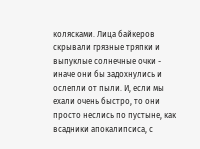колясками. Лица байкеров скрывали грязные тряпки и выпуклые солнечные очки - иначе они бы задохнулись и ослепли от пыли. И, если мы ехали очень быстро, то они просто неслись по пустыне, как всадники апокалипсиса, с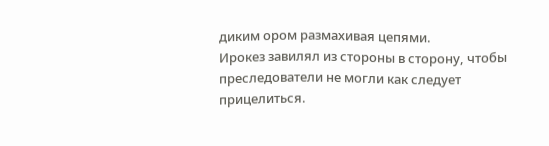диким ором размахивая цепями.
Ирокез завилял из стороны в сторону, чтобы преследователи не могли как следует прицелиться.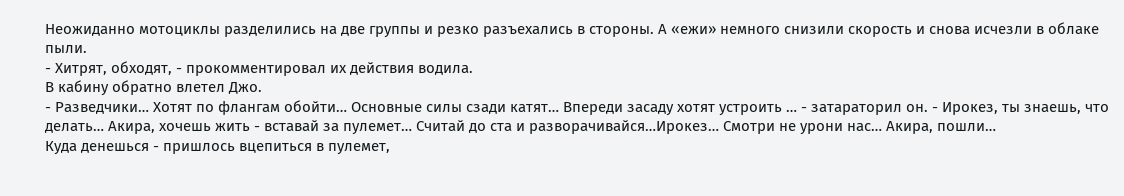Неожиданно мотоциклы разделились на две группы и резко разъехались в стороны. А «ежи» немного снизили скорость и снова исчезли в облаке пыли.
- Хитрят, обходят, - прокомментировал их действия водила.
В кабину обратно влетел Джо.
- Разведчики… Хотят по флангам обойти… Основные силы сзади катят… Впереди засаду хотят устроить … - затараторил он. - Ирокез, ты знаешь, что делать… Акира, хочешь жить - вставай за пулемет… Считай до ста и разворачивайся…Ирокез… Смотри не урони нас… Акира, пошли…
Куда денешься - пришлось вцепиться в пулемет,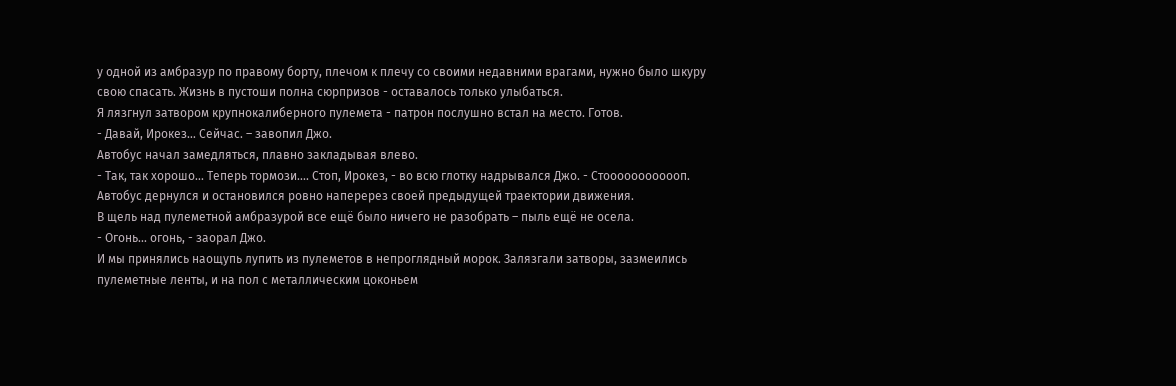у одной из амбразур по правому борту, плечом к плечу со своими недавними врагами, нужно было шкуру свою спасать. Жизнь в пустоши полна сюрпризов - оставалось только улыбаться.
Я лязгнул затвором крупнокалиберного пулемета - патрон послушно встал на место. Готов.
- Давай, Ирокез… Сейчас. – завопил Джо.
Автобус начал замедляться, плавно закладывая влево.
- Так, так хорошо... Теперь тормози.... Стоп, Ирокез, - во всю глотку надрывался Джо. - Стоооооооооооп.
Автобус дернулся и остановился ровно наперерез своей предыдущей траектории движения.
В щель над пулеметной амбразурой все ещё было ничего не разобрать – пыль ещё не осела.
- Огонь... огонь, - заорал Джо.
И мы принялись наощупь лупить из пулеметов в непроглядный морок. Залязгали затворы, зазмеились пулеметные ленты, и на пол с металлическим цоконьем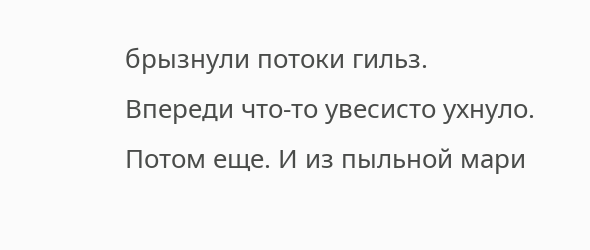брызнули потоки гильз.
Впереди что-то увесисто ухнуло. Потом еще. И из пыльной мари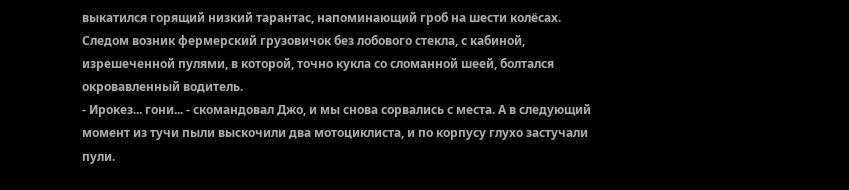выкатился горящий низкий тарантас, напоминающий гроб на шести колёсах. Следом возник фермерский грузовичок без лобового стекла, с кабиной, изрешеченной пулями, в которой, точно кукла со сломанной шеей, болтался окровавленный водитель.
- Ирокез... гони... - скомандовал Джо, и мы снова сорвались с места. А в следующий момент из тучи пыли выскочили два мотоциклиста, и по корпусу глухо застучали пули.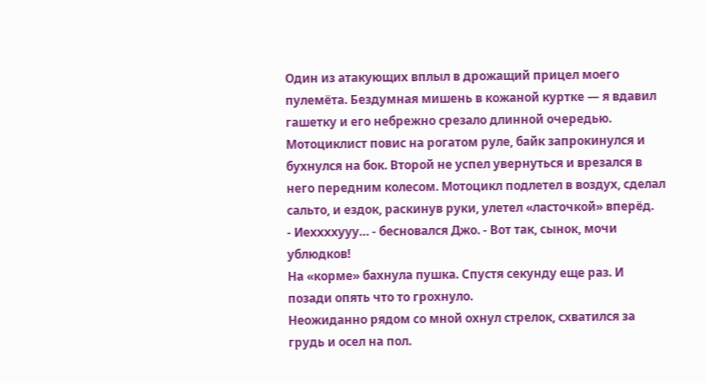Один из атакующих вплыл в дрожащий прицел моего пулемёта. Бездумная мишень в кожаной куртке — я вдавил гашетку и его небрежно срезало длинной очередью. Мотоциклист повис на рогатом руле, байк запрокинулся и бухнулся на бок. Второй не успел увернуться и врезался в него передним колесом. Мотоцикл подлетел в воздух, сделал сальто, и ездок, раскинув руки, улетел «ласточкой» вперёд.
- Иеххххууу… - бесновался Джо. - Вот так, сынок, мочи ублюдков!
На «корме» бахнула пушка. Спустя секунду еще раз. И позади опять что то грохнуло.
Неожиданно рядом со мной охнул стрелок, схватился за грудь и осел на пол.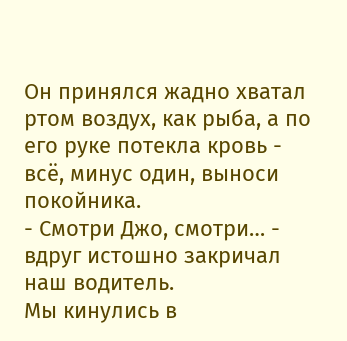Он принялся жадно хватал ртом воздух, как рыба, а по его руке потекла кровь - всё, минус один, выноси покойника.
- Смотри Джо, смотри… - вдруг истошно закричал наш водитель.
Мы кинулись в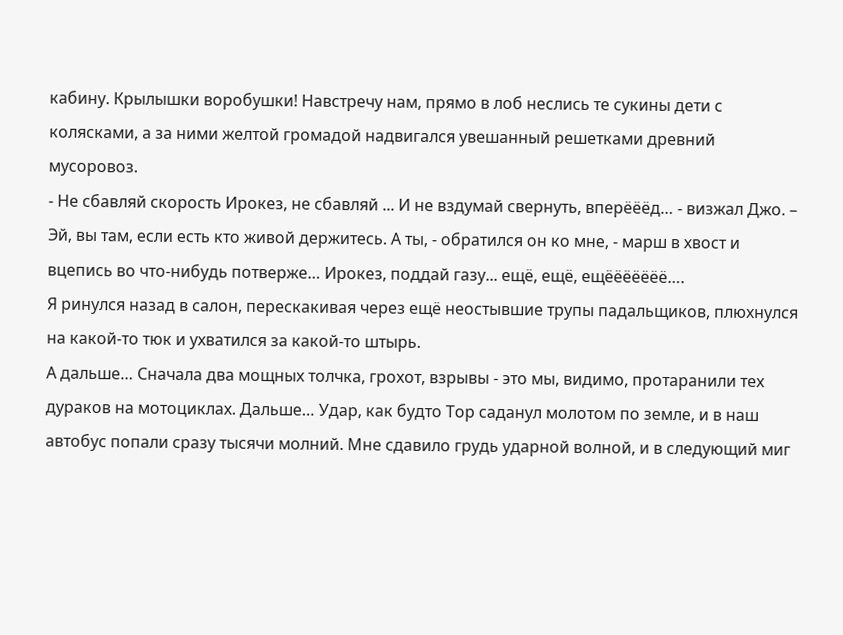кабину. Крылышки воробушки! Навстречу нам, прямо в лоб неслись те сукины дети с колясками, а за ними желтой громадой надвигался увешанный решетками древний мусоровоз.
- Не сбавляй скорость Ирокез, не сбавляй ... И не вздумай свернуть, вперёёёд… - визжал Джо. – Эй, вы там, если есть кто живой держитесь. А ты, - обратился он ко мне, - марш в хвост и вцепись во что-нибудь потверже… Ирокез, поддай газу... ещё, ещё, ещёёёёёёё….
Я ринулся назад в салон, перескакивая через ещё неостывшие трупы падальщиков, плюхнулся на какой-то тюк и ухватился за какой-то штырь.
А дальше… Сначала два мощных толчка, грохот, взрывы - это мы, видимо, протаранили тех дураков на мотоциклах. Дальше… Удар, как будто Тор саданул молотом по земле, и в наш автобус попали сразу тысячи молний. Мне сдавило грудь ударной волной, и в следующий миг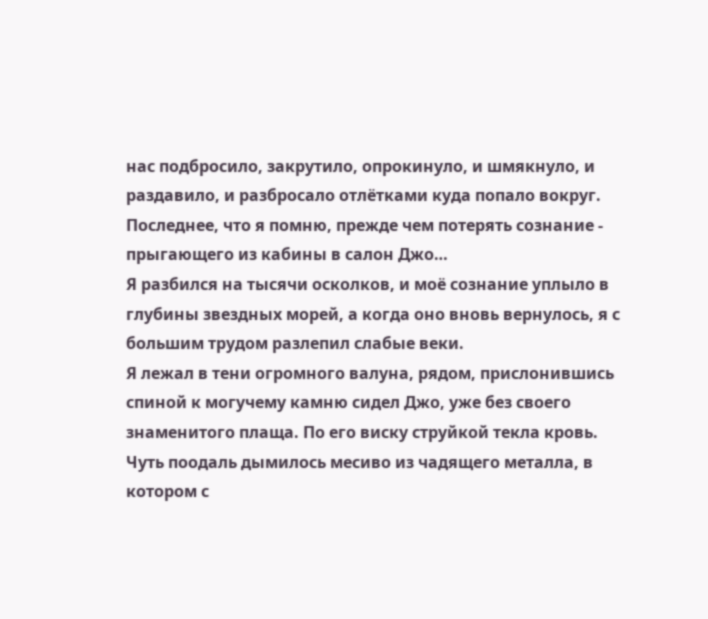нас подбросило, закрутило, опрокинуло, и шмякнуло, и раздавило, и разбросало отлётками куда попало вокруг.
Последнее, что я помню, прежде чем потерять сознание - прыгающего из кабины в салон Джо…
Я разбился на тысячи осколков, и моё сознание уплыло в глубины звездных морей, а когда оно вновь вернулось, я с большим трудом разлепил слабые веки.
Я лежал в тени огромного валуна, рядом, прислонившись спиной к могучему камню сидел Джо, уже без своего знаменитого плаща. По его виску струйкой текла кровь. Чуть поодаль дымилось месиво из чадящего металла, в котором с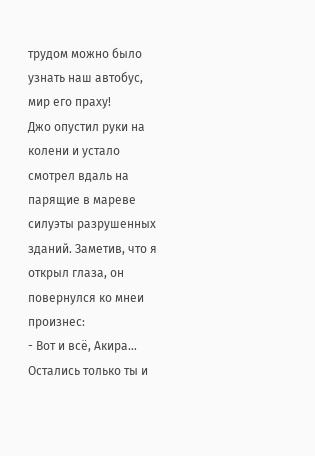трудом можно было узнать наш автобус, мир его праху!
Джо опустил руки на колени и устало смотрел вдаль на парящие в мареве силуэты разрушенных зданий. Заметив, что я открыл глаза, он повернулся ко мнеи произнес:
- Вот и всё, Акира… Остались только ты и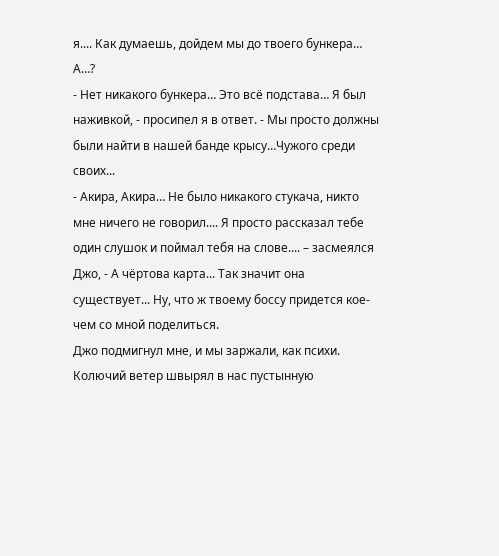я.... Как думаешь, дойдем мы до твоего бункера… А…?
- Нет никакого бункера… Это всё подстава… Я был наживкой, - просипел я в ответ. - Мы просто должны были найти в нашей банде крысу…Чужого среди своих...
- Акира, Акира… Не было никакого стукача, никто мне ничего не говорил.... Я просто рассказал тебе один слушок и поймал тебя на слове.... – засмеялся Джо, - А чёртова карта... Так значит она существует... Ну, что ж твоему боссу придется кое-чем со мной поделиться.
Джо подмигнул мне, и мы заржали, как психи. Колючий ветер швырял в нас пустынную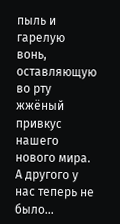пыль и гарелую вонь, оставляющую во рту жжёный привкус нашего нового мира. А другого у нас теперь не было...